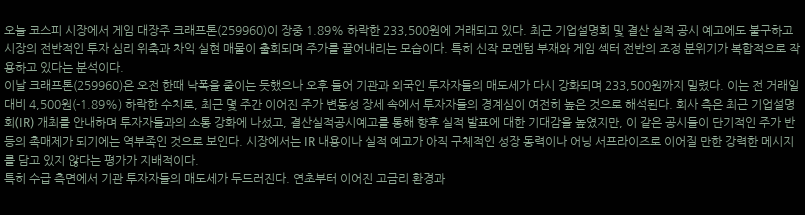오늘 코스피 시장에서 게임 대장주 크래프톤(259960)이 장중 1.89% 하락한 233,500원에 거래되고 있다. 최근 기업설명회 및 결산 실적 공시 예고에도 불구하고 시장의 전반적인 투자 심리 위축과 차익 실현 매물이 출회되며 주가를 끌어내리는 모습이다. 특히 신작 모멘텀 부재와 게임 섹터 전반의 조정 분위기가 복합적으로 작용하고 있다는 분석이다.
이날 크래프톤(259960)은 오전 한때 낙폭을 줄이는 듯했으나 오후 들어 기관과 외국인 투자자들의 매도세가 다시 강화되며 233,500원까지 밀렸다. 이는 전 거래일 대비 4,500원(-1.89%) 하락한 수치로, 최근 몇 주간 이어진 주가 변동성 장세 속에서 투자자들의 경계심이 여전히 높은 것으로 해석된다. 회사 측은 최근 기업설명회(IR) 개최를 안내하며 투자자들과의 소통 강화에 나섰고, 결산실적공시예고를 통해 향후 실적 발표에 대한 기대감을 높였지만, 이 같은 공시들이 단기적인 주가 반등의 촉매제가 되기에는 역부족인 것으로 보인다. 시장에서는 IR 내용이나 실적 예고가 아직 구체적인 성장 동력이나 어닝 서프라이즈로 이어질 만한 강력한 메시지를 담고 있지 않다는 평가가 지배적이다.
특히 수급 측면에서 기관 투자자들의 매도세가 두드러진다. 연초부터 이어진 고금리 환경과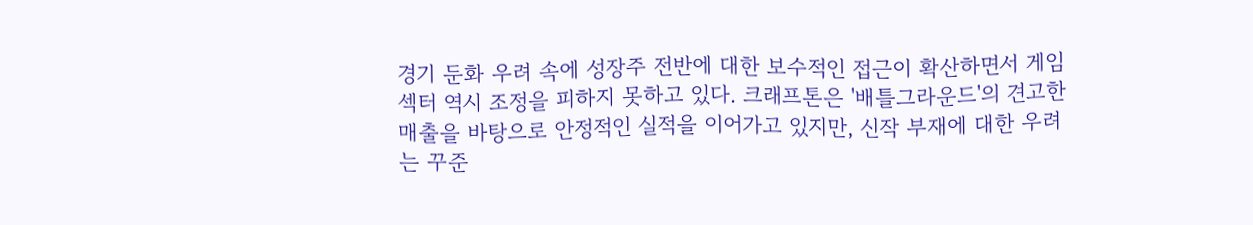경기 둔화 우려 속에 성장주 전반에 대한 보수적인 접근이 확산하면서 게임 섹터 역시 조정을 피하지 못하고 있다. 크래프톤은 '배틀그라운드'의 견고한 매출을 바탕으로 안정적인 실적을 이어가고 있지만, 신작 부재에 대한 우려는 꾸준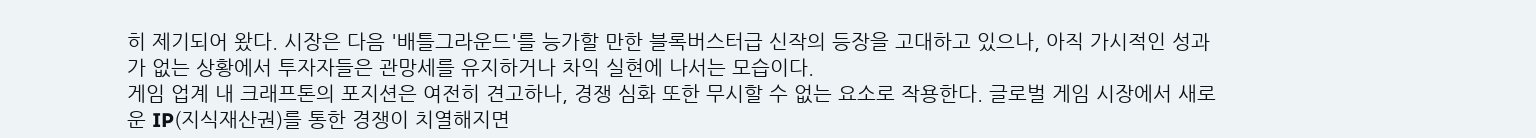히 제기되어 왔다. 시장은 다음 '배틀그라운드'를 능가할 만한 블록버스터급 신작의 등장을 고대하고 있으나, 아직 가시적인 성과가 없는 상황에서 투자자들은 관망세를 유지하거나 차익 실현에 나서는 모습이다.
게임 업계 내 크래프톤의 포지션은 여전히 견고하나, 경쟁 심화 또한 무시할 수 없는 요소로 작용한다. 글로벌 게임 시장에서 새로운 IP(지식재산권)를 통한 경쟁이 치열해지면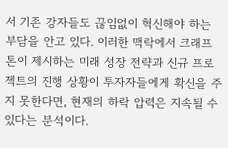서 기존 강자들도 끊임없이 혁신해야 하는 부담을 안고 있다. 이러한 맥락에서 크래프톤이 제시하는 미래 성장 전략과 신규 프로젝트의 진행 상황이 투자자들에게 확신을 주지 못한다면, 현재의 하락 압력은 지속될 수 있다는 분석이다.